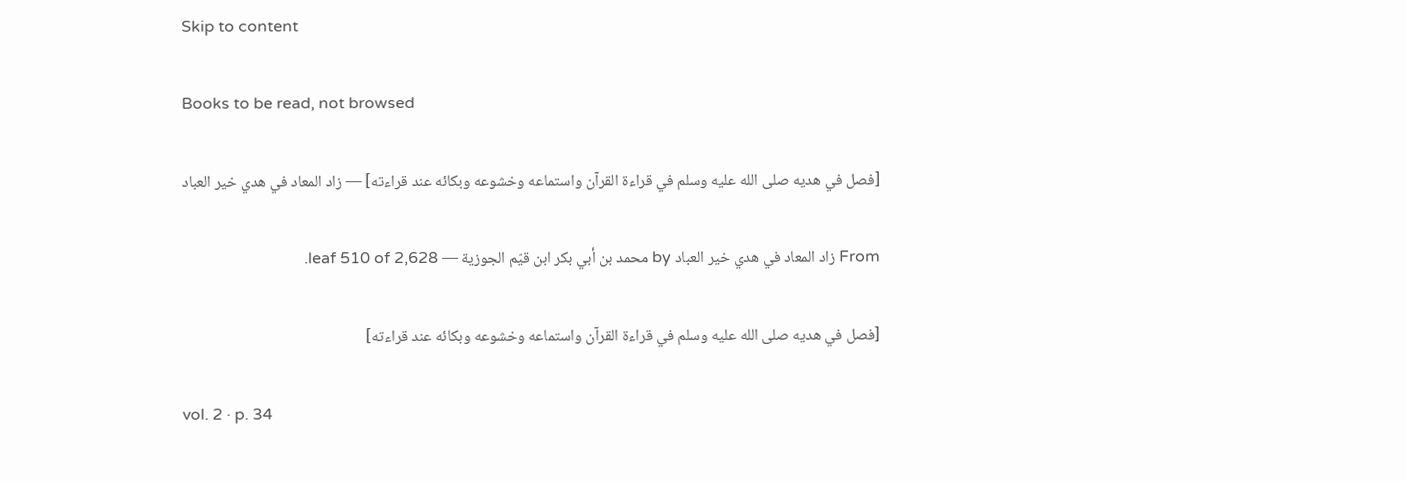Skip to content

Books to be read, not browsed

[فصل في هديه صلى الله عليه وسلم في قراءة القرآن واستماعه وخشوعه وبكائه عند قراءته] — زاد المعاد في هدي خير العباد

From زاد المعاد في هدي خير العباد by محمد بن أبي بكر ابن قيّم الجوزية — leaf 510 of 2,628.

[فصل في هديه صلى الله عليه وسلم في قراءة القرآن واستماعه وخشوعه وبكائه عند قراءته]

vol. 2 · p. 34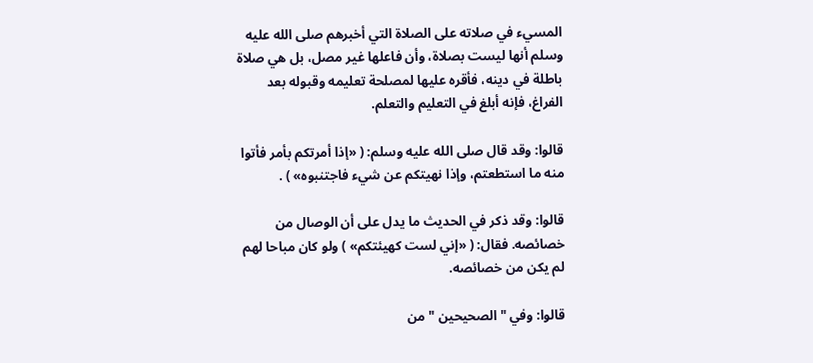المسيء في صلاته على الصلاة التي أخبرهم صلى الله عليه وسلم أنها ليست بصلاة، وأن فاعلها غير مصل، بل هي صلاة باطلة في دينه، فأقره عليها لمصلحة تعليمه وقبوله بعد الفراغ، فإنه أبلغ في التعليم والتعلم.

قالوا: وقد قال صلى الله عليه وسلم: ( «إذا أمرتكم بأمر فأتوا منه ما استطعتم، وإذا نهيتكم عن شيء فاجتنبوه» ) .

قالوا: وقد ذكر في الحديث ما يدل على أن الوصال من خصائصه. فقال: ( «إني لست كهيئتكم» ) ولو كان مباحا لهم لم يكن من خصائصه.

قالوا: وفي " الصحيحين " من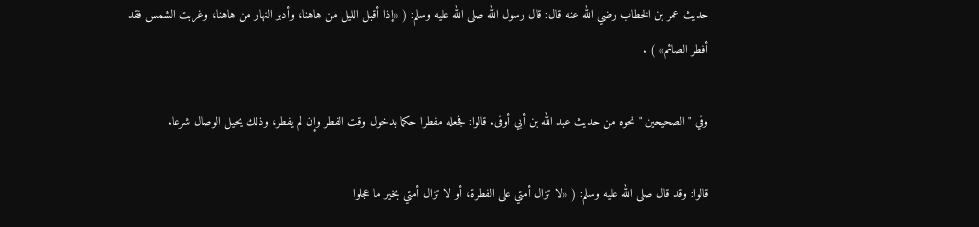حديث عمر بن الخطاب رضي الله عنه قال: قال رسول الله صلى الله عليه وسلم: ( «إذا أقبل الليل من هاهنا، وأدبر النهار من هاهنا، وغربت الشمس فقد أفطر الصائم» ) .

وفي " الصحيحين " نحوه من حديث عبد الله بن أبي أوفى. قالوا: فجعله مفطرا حكما بدخول وقت الفطر وإن لم يفطر، وذلك يحيل الوصال شرعا.

قالوا: وقد قال صلى الله عليه وسلم: ( «لا تزال أمتي على الفطرة، أو لا تزال أمتي بخير ما عجلوا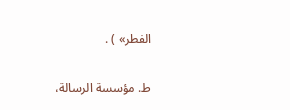الفطر» ) .

ط. مؤسسة الرسالة،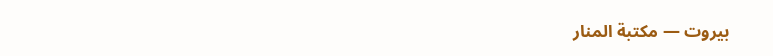بيروت — مكتبة المنار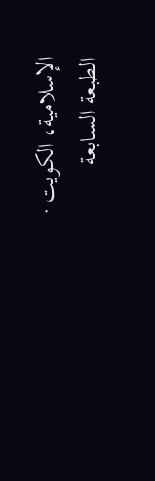الإسلامية، الكويت · الطبعة السابعة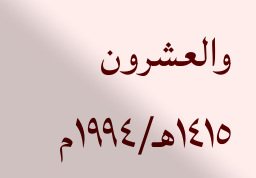والعشرون ١٤١٥هـ/١٩٩٤م